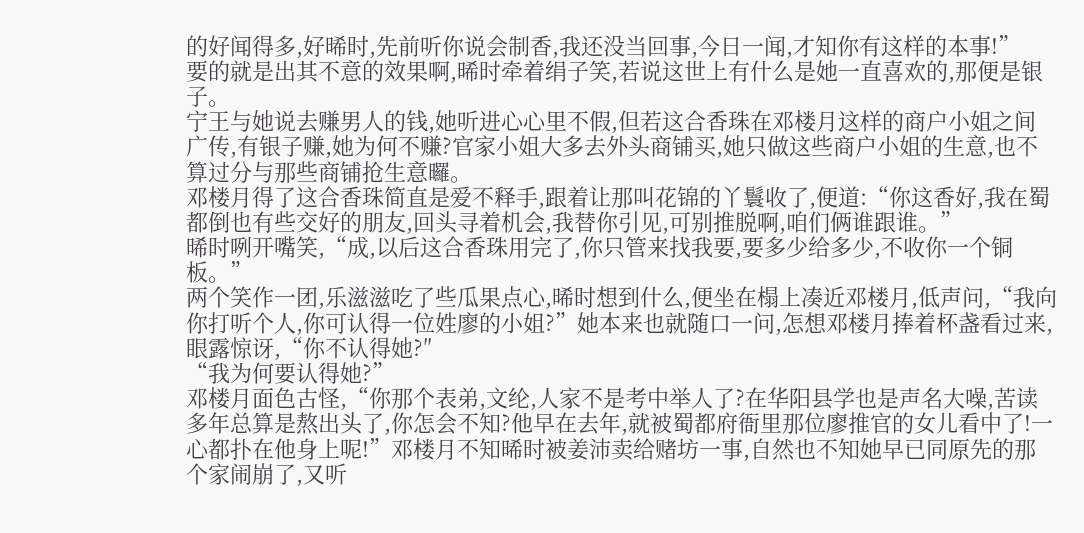的好闻得多,好晞时,先前听你说会制香,我还没当回事,今日一闻,才知你有这样的本事!”
要的就是出其不意的效果啊,晞时牵着绢子笑,若说这世上有什么是她一直喜欢的,那便是银子。
宁王与她说去赚男人的钱,她听进心心里不假,但若这合香珠在邓楼月这样的商户小姐之间广传,有银子赚,她为何不赚?官家小姐大多去外头商铺买,她只做这些商户小姐的生意,也不算过分与那些商铺抢生意曪。
邓楼月得了这合香珠简直是爱不释手,跟着让那叫花锦的丫鬟收了,便道:“你这香好,我在蜀都倒也有些交好的朋友,回头寻着机会,我替你引见,可别推脱啊,咱们俩谁跟谁。”
晞时咧开嘴笑,“成,以后这合香珠用完了,你只管来找我要,要多少给多少,不收你一个铜板。”
两个笑作一团,乐滋滋吃了些瓜果点心,晞时想到什么,便坐在榻上凑近邓楼月,低声问,“我向你打听个人,你可认得一位姓廖的小姐?”她本来也就随口一问,怎想邓楼月捧着杯盏看过来,眼露惊讶,“你不认得她?″
“我为何要认得她?”
邓楼月面色古怪,“你那个表弟,文纶,人家不是考中举人了?在华阳县学也是声名大噪,苦读多年总算是熬出头了,你怎会不知?他早在去年,就被蜀都府衙里那位廖推官的女儿看中了!一心都扑在他身上呢!”邓楼月不知晞时被姜沛卖给赌坊一事,自然也不知她早已同原先的那个家闹崩了,又听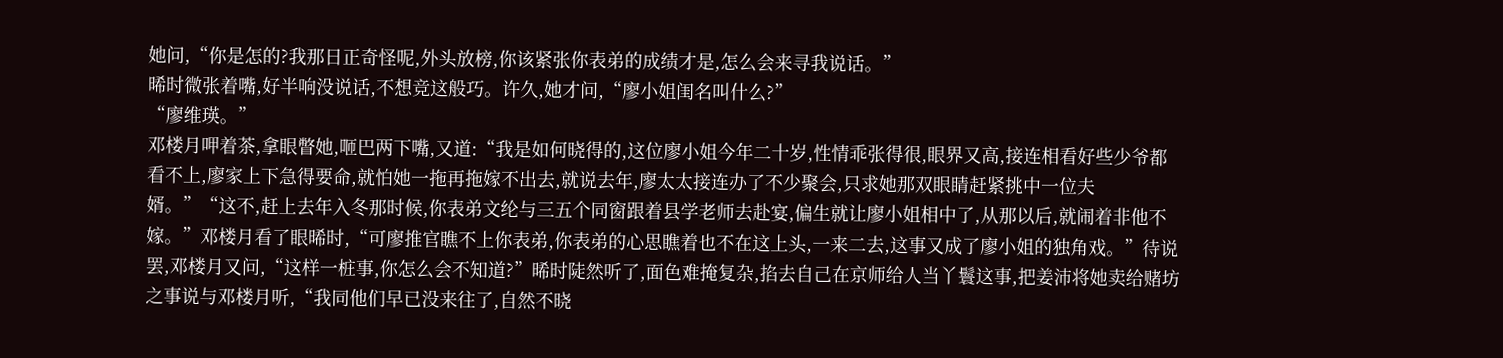她问,“你是怎的?我那日正奇怪呢,外头放榜,你该紧张你表弟的成绩才是,怎么会来寻我说话。”
晞时微张着嘴,好半响没说话,不想竞这般巧。许久,她才问,“廖小姐闺名叫什么?”
“廖维瑛。”
邓楼月呷着茶,拿眼瞥她,咂巴两下嘴,又道:“我是如何晓得的,这位廖小姐今年二十岁,性情乖张得很,眼界又高,接连相看好些少爷都看不上,廖家上下急得要命,就怕她一拖再拖嫁不出去,就说去年,廖太太接连办了不少聚会,只求她那双眼睛赶紧挑中一位夫婿。”“这不,赶上去年入冬那时候,你表弟文纶与三五个同窗跟着县学老师去赴宴,偏生就让廖小姐相中了,从那以后,就闹着非他不嫁。”邓楼月看了眼晞时,“可廖推官瞧不上你表弟,你表弟的心思瞧着也不在这上头,一来二去,这事又成了廖小姐的独角戏。”待说罢,邓楼月又问,“这样一桩事,你怎么会不知道?”晞时陡然听了,面色难掩复杂,掐去自己在京师给人当丫鬟这事,把姜沛将她卖给赌坊之事说与邓楼月听,“我同他们早已没来往了,自然不晓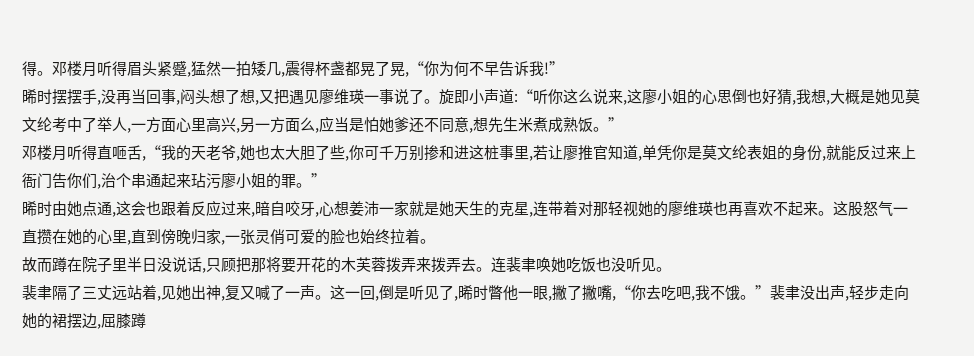得。邓楼月听得眉头紧蹙,猛然一拍矮几,震得杯盏都晃了晃,“你为何不早告诉我!”
晞时摆摆手,没再当回事,闷头想了想,又把遇见廖维瑛一事说了。旋即小声道:“听你这么说来,这廖小姐的心思倒也好猜,我想,大概是她见莫文纶考中了举人,一方面心里高兴,另一方面么,应当是怕她爹还不同意,想先生米煮成熟饭。”
邓楼月听得直咂舌,“我的天老爷,她也太大胆了些,你可千万别掺和进这桩事里,若让廖推官知道,单凭你是莫文纶表姐的身份,就能反过来上衙门告你们,治个串通起来玷污廖小姐的罪。”
晞时由她点通,这会也跟着反应过来,暗自咬牙,心想姜沛一家就是她天生的克星,连带着对那轻视她的廖维瑛也再喜欢不起来。这股怒气一直攒在她的心里,直到傍晚归家,一张灵俏可爱的脸也始终拉着。
故而蹲在院子里半日没说话,只顾把那将要开花的木芙蓉拨弄来拨弄去。连裴聿唤她吃饭也没听见。
裴聿隔了三丈远站着,见她出神,复又喊了一声。这一回,倒是听见了,晞时瞥他一眼,撇了撇嘴,“你去吃吧,我不饿。”裴聿没出声,轻步走向她的裙摆边,屈膝蹲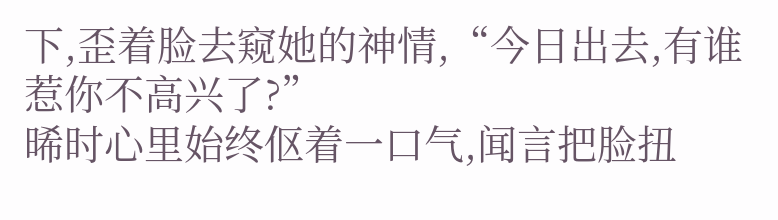下,歪着脸去窥她的神情,“今日出去,有谁惹你不高兴了?”
晞时心里始终伛着一口气,闻言把脸扭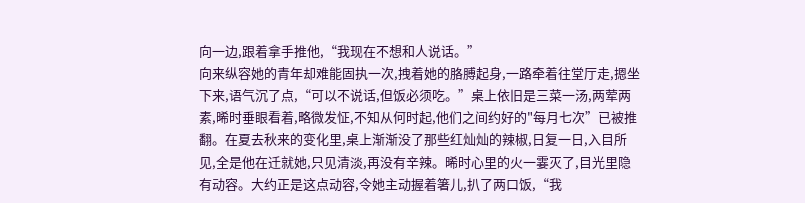向一边,跟着拿手推他,“我现在不想和人说话。”
向来纵容她的青年却难能固执一次,拽着她的胳膊起身,一路牵着往堂厅走,摁坐下来,语气沉了点,“可以不说话,但饭必须吃。”桌上依旧是三菜一汤,两荤两素,晞时垂眼看着,略微发怔,不知从何时起,他们之间约好的"每月七次”已被推翻。在夏去秋来的变化里,桌上渐渐没了那些红灿灿的辣椒,日复一日,入目所见,全是他在迁就她,只见清淡,再没有辛辣。晞时心里的火一霎灭了,目光里隐有动容。大约正是这点动容,令她主动握着箸儿,扒了两口饭,“我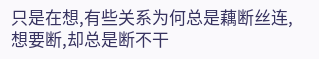只是在想,有些关系为何总是藕断丝连,想要断,却总是断不干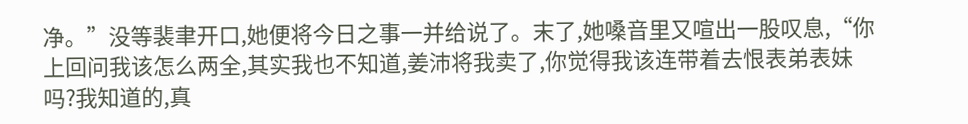净。”没等裴聿开口,她便将今日之事一并给说了。末了,她嗓音里又喧出一股叹息,“你上回问我该怎么两全,其实我也不知道,姜沛将我卖了,你觉得我该连带着去恨表弟表妹吗?我知道的,真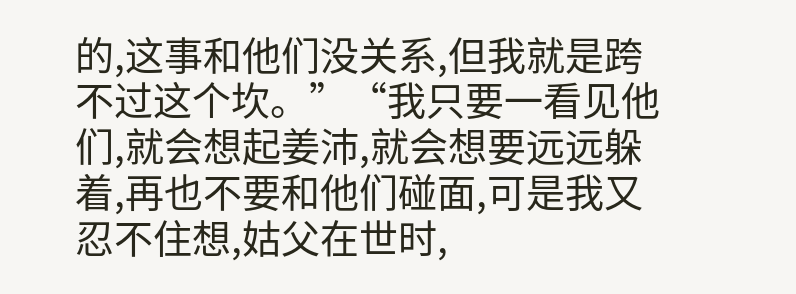的,这事和他们没关系,但我就是跨不过这个坎。”“我只要一看见他们,就会想起姜沛,就会想要远远躲着,再也不要和他们碰面,可是我又忍不住想,姑父在世时,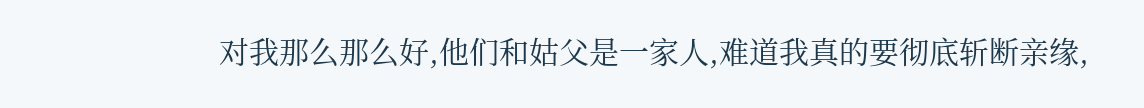对我那么那么好,他们和姑父是一家人,难道我真的要彻底斩断亲缘,